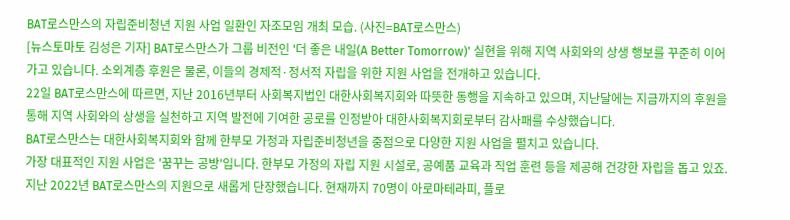BAT로스만스의 자립준비청년 지원 사업 일환인 자조모임 개최 모습. (사진=BAT로스만스)
[뉴스토마토 김성은 기자] BAT로스만스가 그룹 비전인 '더 좋은 내일(A Better Tomorrow)' 실현을 위해 지역 사회와의 상생 행보를 꾸준히 이어가고 있습니다. 소외계층 후원은 물론, 이들의 경제적·정서적 자립을 위한 지원 사업을 전개하고 있습니다.
22일 BAT로스만스에 따르면, 지난 2016년부터 사회복지법인 대한사회복지회와 따뜻한 동행을 지속하고 있으며, 지난달에는 지금까지의 후원을 통해 지역 사회와의 상생을 실천하고 지역 발전에 기여한 공로를 인정받아 대한사회복지회로부터 감사패를 수상했습니다.
BAT로스만스는 대한사회복지회와 함께 한부모 가정과 자립준비청년을 중점으로 다양한 지원 사업을 펼치고 있습니다.
가장 대표적인 지원 사업은 '꿈꾸는 공방'입니다. 한부모 가정의 자립 지원 시설로, 공예품 교육과 직업 훈련 등을 제공해 건강한 자립을 돕고 있죠. 지난 2022년 BAT로스만스의 지원으로 새롭게 단장했습니다. 현재까지 70명이 아로마테라피, 플로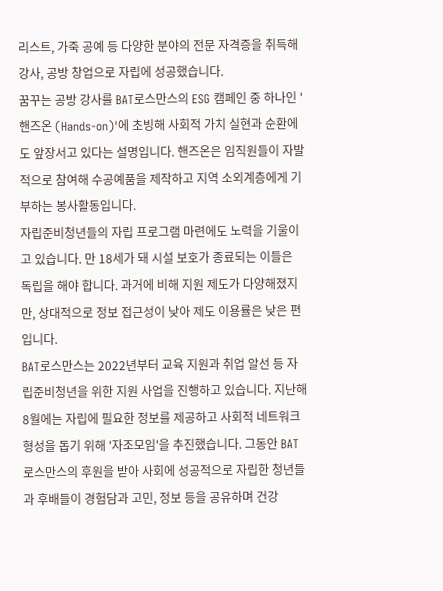리스트, 가죽 공예 등 다양한 분야의 전문 자격증을 취득해 강사, 공방 창업으로 자립에 성공했습니다.
꿈꾸는 공방 강사를 BAT로스만스의 ESG 캠페인 중 하나인 '핸즈온 (Hands-on)'에 초빙해 사회적 가치 실현과 순환에도 앞장서고 있다는 설명입니다. 핸즈온은 임직원들이 자발적으로 참여해 수공예품을 제작하고 지역 소외계층에게 기부하는 봉사활동입니다.
자립준비청년들의 자립 프로그램 마련에도 노력을 기울이고 있습니다. 만 18세가 돼 시설 보호가 종료되는 이들은 독립을 해야 합니다. 과거에 비해 지원 제도가 다양해졌지만, 상대적으로 정보 접근성이 낮아 제도 이용률은 낮은 편입니다.
BAT로스만스는 2022년부터 교육 지원과 취업 알선 등 자립준비청년을 위한 지원 사업을 진행하고 있습니다. 지난해 8월에는 자립에 필요한 정보를 제공하고 사회적 네트워크 형성을 돕기 위해 '자조모임'을 추진했습니다. 그동안 BAT로스만스의 후원을 받아 사회에 성공적으로 자립한 청년들과 후배들이 경험담과 고민, 정보 등을 공유하며 건강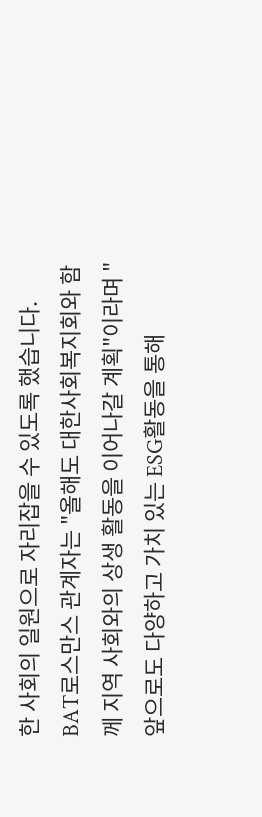한 사회의 일원으로 자리잡을 수 있도록 했습니다.
BAT로스만스 관계자는 "올해도 대한사회복지회와 함께 지역 사회와의 상생 활동을 이어나갈 계획"이라며 "앞으로도 다양하고 가치 있는 ESG활동을 통해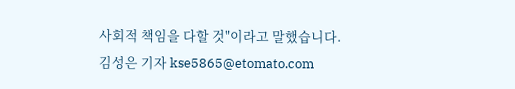사회적 책임을 다할 것"이라고 말했습니다.
김성은 기자 kse5865@etomato.com